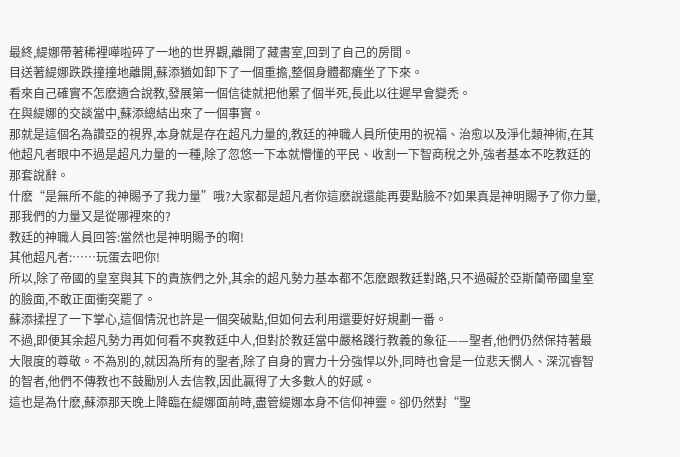最終,緹娜帶著稀裡嘩啦碎了一地的世界觀,離開了藏書室,回到了自己的房間。
目送著緹娜跌跌撞撞地離開,蘇添猶如卸下了一個重擔,整個身體都癱坐了下來。
看來自己確實不怎麽適合說教,發展第一個信徒就把他累了個半死,長此以往遲早會變禿。
在與緹娜的交談當中,蘇添總結出來了一個事實。
那就是這個名為讚亞的視界,本身就是存在超凡力量的,教廷的神職人員所使用的祝福、治愈以及淨化類神術,在其他超凡者眼中不過是超凡力量的一種,除了忽悠一下本就懵懂的平民、收割一下智商稅之外,強者基本不吃教廷的那套說辭。
什麽“是無所不能的神賜予了我力量”哦?大家都是超凡者你這麽說還能再要點臉不?如果真是神明賜予了你力量,那我們的力量又是從哪裡來的?
教廷的神職人員回答:當然也是神明賜予的啊!
其他超凡者:……玩蛋去吧你!
所以,除了帝國的皇室與其下的貴族們之外,其余的超凡勢力基本都不怎麽跟教廷對路,只不過礙於亞斯蘭帝國皇室的臉面,不敢正面衝突罷了。
蘇添揉捏了一下掌心,這個情況也許是一個突破點,但如何去利用還要好好規劃一番。
不過,即便其余超凡勢力再如何看不爽教廷中人,但對於教廷當中嚴格踐行教義的象征——聖者,他們仍然保持著最大限度的尊敬。不為別的,就因為所有的聖者,除了自身的實力十分強悍以外,同時也會是一位悲天憫人、深沉睿智的智者,他們不傳教也不鼓勵別人去信教,因此贏得了大多數人的好感。
這也是為什麽,蘇添那天晚上降臨在緹娜面前時,盡管緹娜本身不信仰神靈。卻仍然對“聖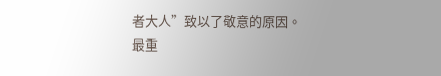者大人”致以了敬意的原因。
最重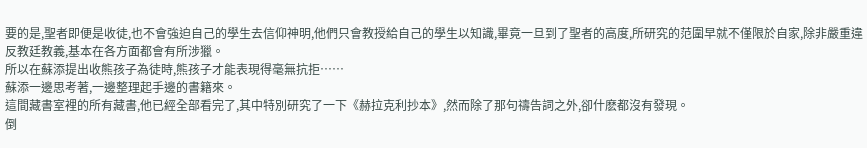要的是,聖者即便是收徒,也不會強迫自己的學生去信仰神明,他們只會教授給自己的學生以知識,畢竟一旦到了聖者的高度,所研究的范圍早就不僅限於自家,除非嚴重違反教廷教義,基本在各方面都會有所涉獵。
所以在蘇添提出收熊孩子為徒時,熊孩子才能表現得毫無抗拒……
蘇添一邊思考著,一邊整理起手邊的書籍來。
這間藏書室裡的所有藏書,他已經全部看完了,其中特別研究了一下《赫拉克利抄本》,然而除了那句禱告詞之外,卻什麽都沒有發現。
倒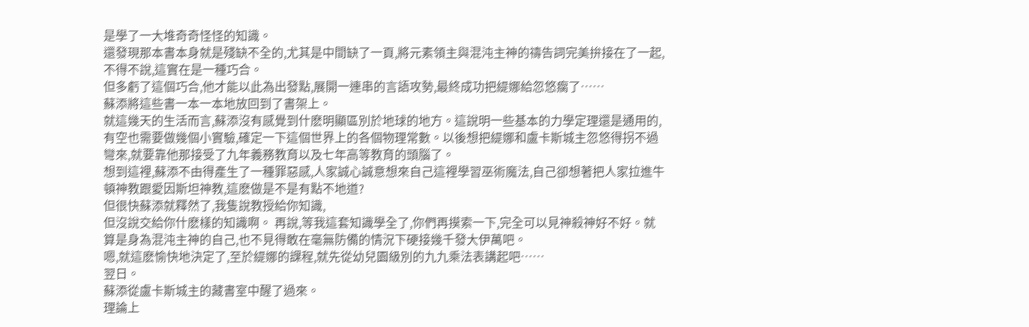是學了一大堆奇奇怪怪的知識。
還發現那本書本身就是殘缺不全的,尤其是中間缺了一頁,將元素領主與混沌主神的禱告詞完美拚接在了一起,不得不說,這實在是一種巧合。
但多虧了這個巧合,他才能以此為出發點,展開一連串的言語攻勢,最終成功把緹娜給忽悠瘸了……
蘇添將這些書一本一本地放回到了書架上。
就這幾天的生活而言,蘇添沒有感覺到什麽明顯區別於地球的地方。這說明一些基本的力學定理還是通用的,有空也需要做幾個小實驗,確定一下這個世界上的各個物理常數。以後想把緹娜和盧卡斯城主忽悠得拐不過彎來,就要靠他那接受了九年義務教育以及七年高等教育的頭腦了。
想到這裡,蘇添不由得產生了一種罪惡感,人家誠心誠意想來自己這裡學習巫術魔法,自己卻想著把人家拉進牛頓神教跟愛因斯坦神教,這麽做是不是有點不地道?
但很快蘇添就釋然了,我隻說教授給你知識,
但沒說交給你什麽樣的知識啊。 再說,等我這套知識學全了,你們再摸索一下,完全可以見神殺神好不好。就算是身為混沌主神的自己,也不見得敢在毫無防備的情況下硬接幾千發大伊萬吧。
嗯,就這麽愉快地決定了,至於緹娜的課程,就先從幼兒園級別的九九乘法表講起吧……
翌日。
蘇添從盧卡斯城主的藏書室中醒了過來。
理論上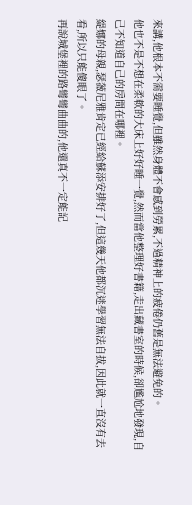來講,他根本不需要睡覺,但雖然身體不會感到勞累,不過精神上的疲倦仍舊是無法避免的。
他也不是不想在柔軟的大床上好好睡一覺,然而當他整理好書籍,走出藏書室的時候,卻尷尬地發現,自己不知道自己的房間在哪裡。
緹娜的母親,瑟薇尼雅肯定已經給蘇添安排好了,但這幾天他都沉迷學習無法自拔,因此就一直沒有去看,所以只能傻眼了。
再說城堡裡的路彎彎曲曲的,他還真不一定能記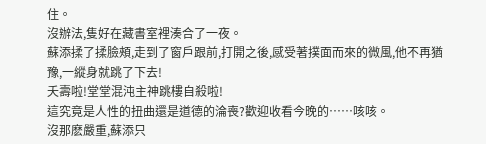住。
沒辦法,隻好在藏書室裡湊合了一夜。
蘇添揉了揉臉頰,走到了窗戶跟前,打開之後,感受著撲面而來的微風,他不再猶豫,一縱身就跳了下去!
夭壽啦!堂堂混沌主神跳樓自殺啦!
這究竟是人性的扭曲還是道德的淪喪?歡迎收看今晚的……咳咳。
沒那麽嚴重,蘇添只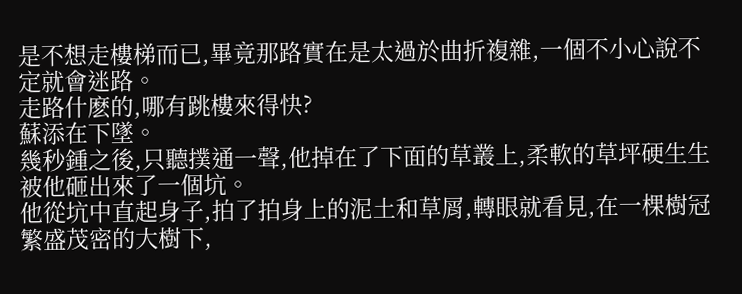是不想走樓梯而已,畢竟那路實在是太過於曲折複雜,一個不小心說不定就會迷路。
走路什麽的,哪有跳樓來得快?
蘇添在下墜。
幾秒鍾之後,只聽撲通一聲,他掉在了下面的草叢上,柔軟的草坪硬生生被他砸出來了一個坑。
他從坑中直起身子,拍了拍身上的泥土和草屑,轉眼就看見,在一棵樹冠繁盛茂密的大樹下,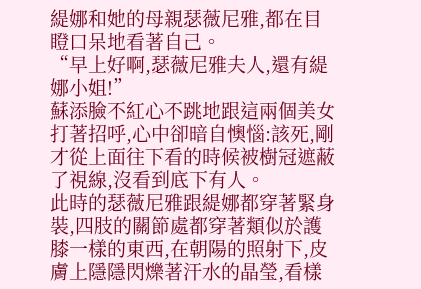緹娜和她的母親瑟薇尼雅,都在目瞪口呆地看著自己。
“早上好啊,瑟薇尼雅夫人,還有緹娜小姐!”
蘇添臉不紅心不跳地跟這兩個美女打著招呼,心中卻暗自懊惱:該死,剛才從上面往下看的時候被樹冠遮蔽了視線,沒看到底下有人。
此時的瑟薇尼雅跟緹娜都穿著緊身裝,四肢的關節處都穿著類似於護膝一樣的東西,在朝陽的照射下,皮膚上隱隱閃爍著汗水的晶瑩,看樣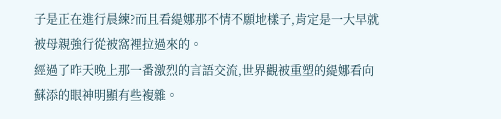子是正在進行晨練?而且看緹娜那不情不願地樣子,肯定是一大早就被母親強行從被窩裡拉過來的。
經過了昨天晚上那一番激烈的言語交流,世界觀被重塑的緹娜看向蘇添的眼神明顯有些複雜。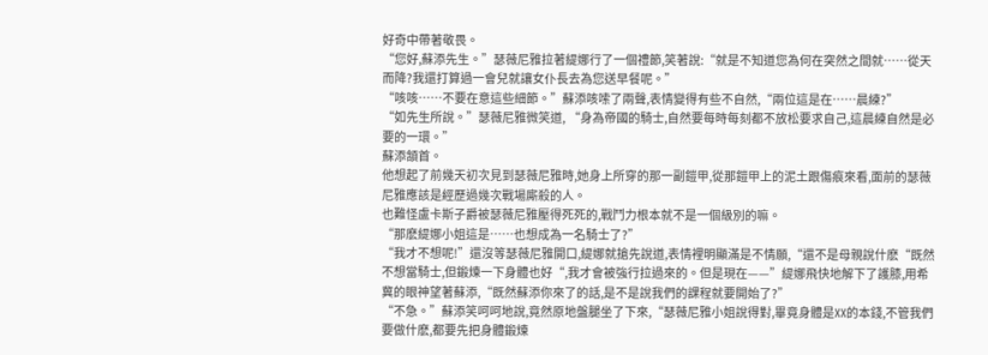好奇中帶著敬畏。
“您好,蘇添先生。”瑟薇尼雅拉著緹娜行了一個禮節,笑著說:“就是不知道您為何在突然之間就……從天而降?我還打算過一會兒就讓女仆長去為您送早餐呢。”
“咳咳……不要在意這些細節。”蘇添咳嗦了兩聲,表情變得有些不自然,“兩位這是在……晨練?”
“如先生所說。”瑟薇尼雅微笑道, “身為帝國的騎士,自然要每時每刻都不放松要求自己,這晨練自然是必要的一環。”
蘇添頷首。
他想起了前幾天初次見到瑟薇尼雅時,她身上所穿的那一副鎧甲,從那鎧甲上的泥土跟傷痕來看,面前的瑟薇尼雅應該是經歷過幾次戰場廝殺的人。
也難怪盧卡斯子爵被瑟薇尼雅壓得死死的,戰鬥力根本就不是一個級別的嘛。
“那麽緹娜小姐這是……也想成為一名騎士了?”
“我才不想呢!”還沒等瑟薇尼雅開口,緹娜就搶先說道,表情裡明顯滿是不情願,“還不是母親說什麽“既然不想當騎士,但鍛煉一下身體也好“,我才會被強行拉過來的。但是現在——”緹娜飛快地解下了護膝,用希冀的眼神望著蘇添,“既然蘇添你來了的話,是不是說我們的課程就要開始了?”
“不急。”蘇添笑呵呵地說,竟然原地盤腿坐了下來,“瑟薇尼雅小姐說得對,畢竟身體是XX的本錢,不管我們要做什麽,都要先把身體鍛煉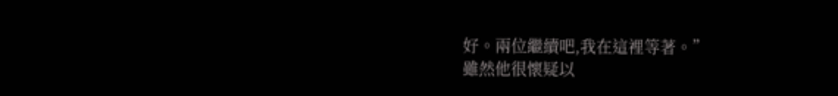好。兩位繼續吧,我在這裡等著。”
雖然他很懷疑以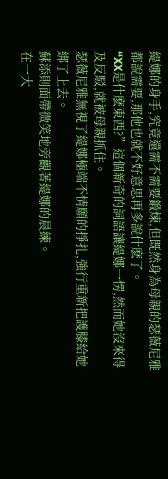緹娜的身手,究竟還需不需要鍛煉,但既然身為母親的瑟薇尼雅都說需要,那他也就不好意思再多說什麽了。
“XX是什麽東西?”這個新奇的詞語讓緹娜一愣,然而她沒來得及反駁,就被母親抓住。
瑟薇尼雅無視了緹娜極端不情願的掙扎,強行重新把護膝給她綁了上去。
蘇添則面帶微笑地旁觀著緹娜的晨練。
在一大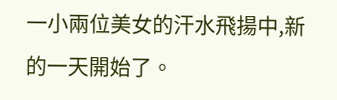一小兩位美女的汗水飛揚中,新的一天開始了。